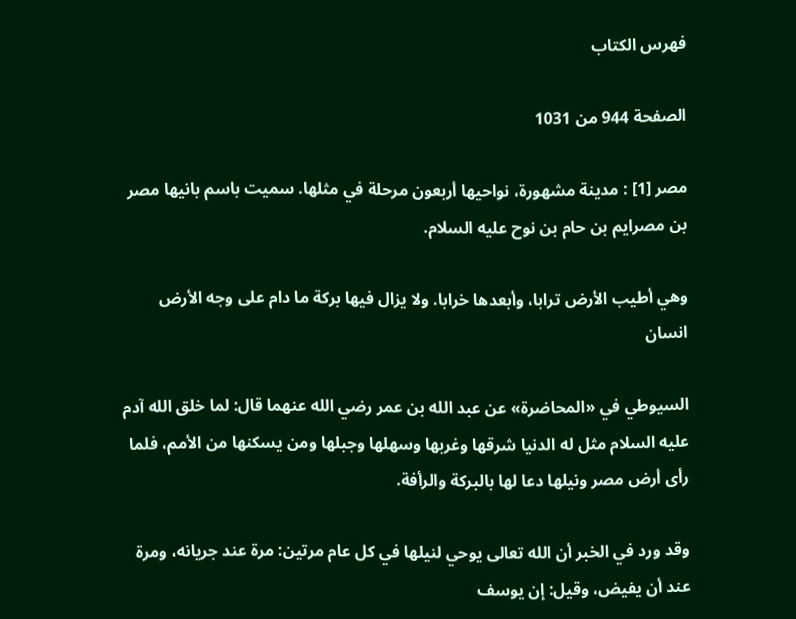فهرس الكتاب

الصفحة 944 من 1031

مصر [1] : مدينة مشهورة، نواحيها أربعون مرحلة في مثلها. سميت باسم بانيها مصر بن مصرايم بن حام بن نوح عليه السلام.

وهي أطيب الأرض ترابا، وأبعدها خرابا. ولا يزال فيها بركة ما دام على وجه الأرض انسان

السيوطي في «المحاضرة» عن عبد الله بن عمر رضي الله عنهما قال: لما خلق الله آدم عليه السلام مثل له الدنيا شرقها وغربها وسهلها وجبلها ومن يسكنها من الأمم، فلما رأى أرض مصر ونيلها دعا لها بالبركة والرأفة.

وقد ورد في الخبر أن الله تعالى يوحي لنيلها في كل عام مرتين: مرة عند جريانه، ومرة عند أن يفيض، وقيل: إن يوسف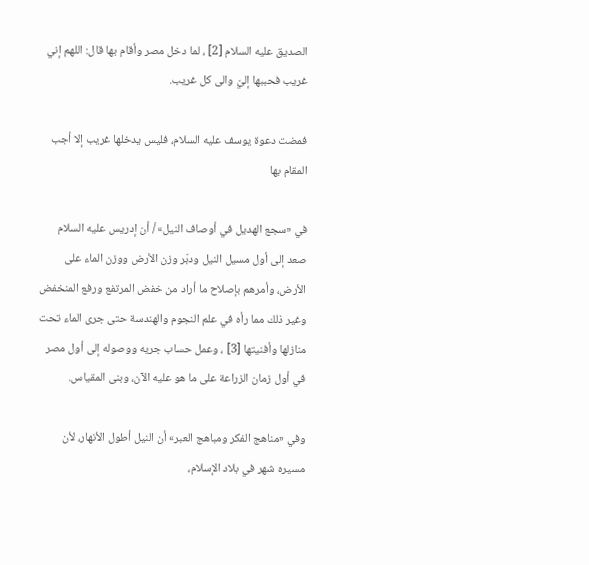الصديق عليه السلام [2] ، لما دخل مصر وأقام بها قال: اللهم إني غريب فحببها إليّ والى كل غريب.

فمضت دعوة يوسف عليه السلام، فليس يدخلها غريب إلا أجب المقام بها

في «سجع الهديل في أوصاف النيل» / أن إدريس عليه السلام صعد إلى أول مسيل النيل ودبّر وزن الأرض ووزن الماء على الأرض، وأمرهم بإصلاح ما أراد من خفض المرتفع ورفع المنخفض وغير ذلك مما رأه في علم النجوم والهندسة حتى جرى الماء تحت منازلها وأفنيتها [3] ، وعمل حساب جريه ووصوله إلى أول مصر في أول زمان الزراعة على ما هو عليه الآن، وبنى المقياس.

وفي «مناهج الفكر ومباهج العبر» أن النيل أطول الأنهار، لأن مسيره شهر في بلاد الإسلام،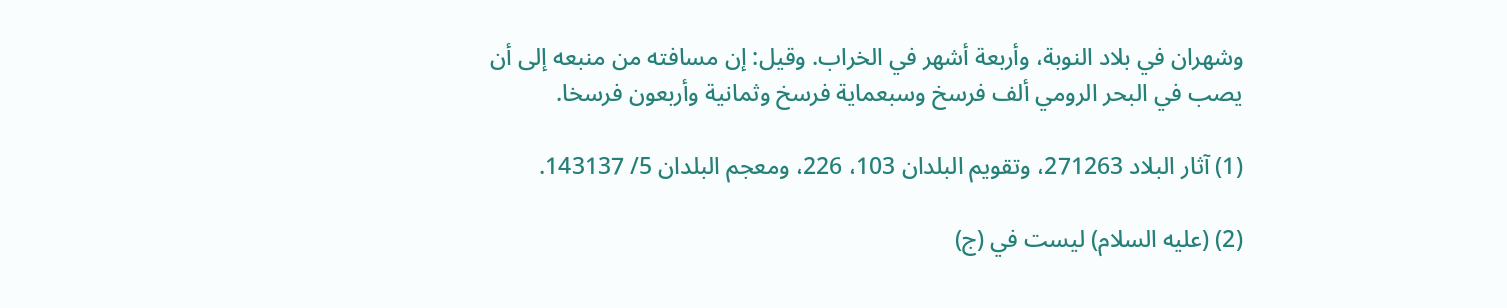وشهران في بلاد النوبة، وأربعة أشهر في الخراب. وقيل: إن مسافته من منبعه إلى أن يصب في البحر الرومي ألف فرسخ وسبعماية فرسخ وثمانية وأربعون فرسخا.

(1) آثار البلاد 271263، وتقويم البلدان 103، 226، ومعجم البلدان 5/ 143137.

(2) (عليه السلام) ليست في (ج)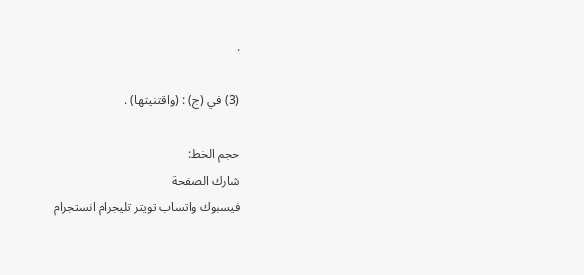.

(3) في (ج) : (واقتنيتها) .

حجم الخط:
شارك الصفحة
فيسبوك واتساب تويتر تليجرام انستجرام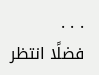. . .
فضلًا انتظر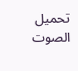تحميل الصوت